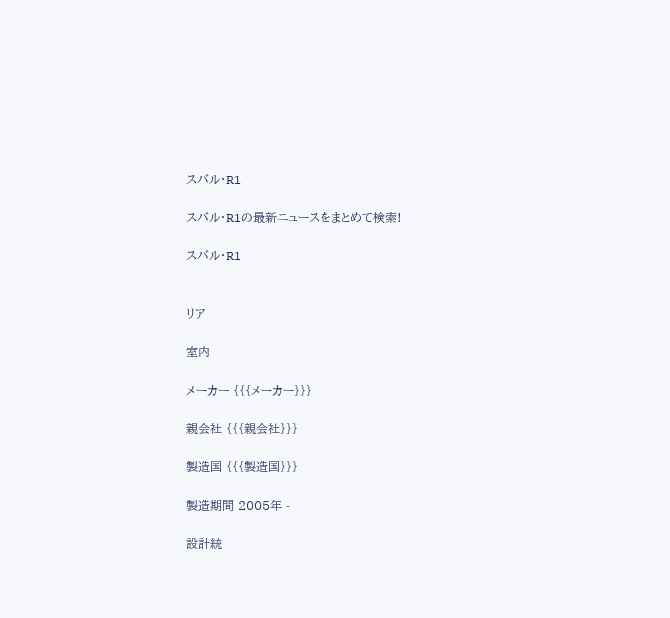スバル・R1

スバル・R1の最新ニュースをまとめて検索!

スバル・R1


リア

室内

メーカー {{{メーカー}}}

親会社 {{{親会社}}}

製造国 {{{製造国}}}

製造期間 2005年 -

設計統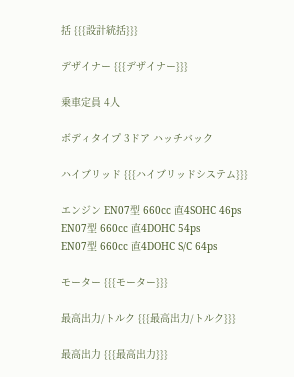括 {{{設計統括}}}

デザイナー {{{デザイナー}}}

乗車定員 4人

ボディタイプ 3ドア ハッチバック

ハイブリッド {{{ハイブリッドシステム}}}

エンジン EN07型 660cc 直4SOHC 46ps
EN07型 660cc 直4DOHC 54ps
EN07型 660cc 直4DOHC S/C 64ps

モーター {{{モーター}}}

最高出力/トルク {{{最高出力/トルク}}}

最高出力 {{{最高出力}}}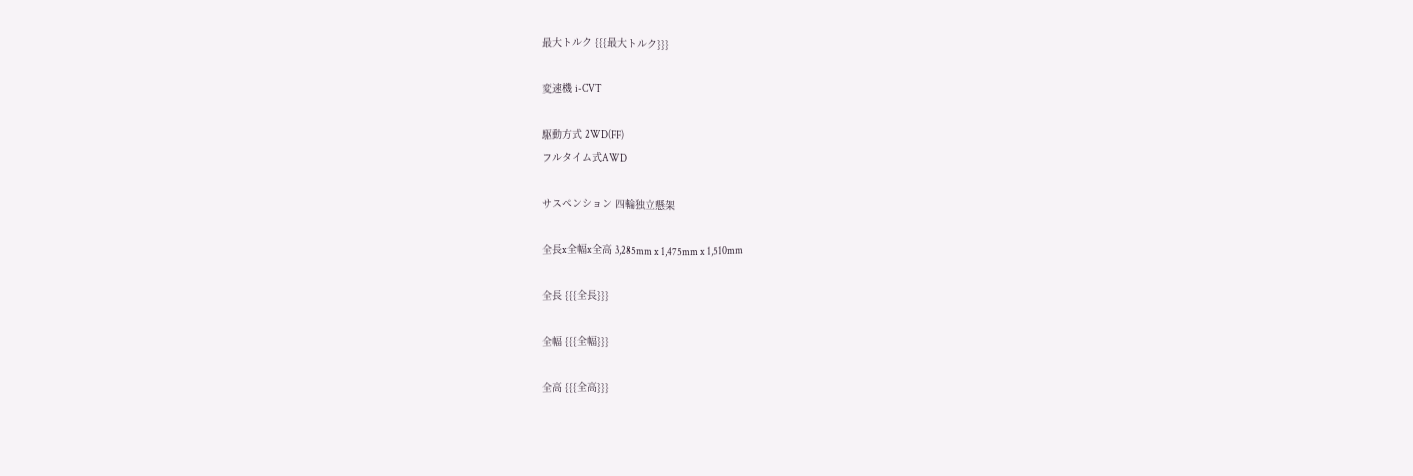最大トルク {{{最大トルク}}}

変速機 i-CVT

駆動方式 2WD(FF)
フルタイム式AWD

サスペンション 四輪独立懸架

全長x全幅x全高 3,285mm x 1,475mm x 1,510mm

全長 {{{全長}}}

全幅 {{{全幅}}}

全高 {{{全高}}}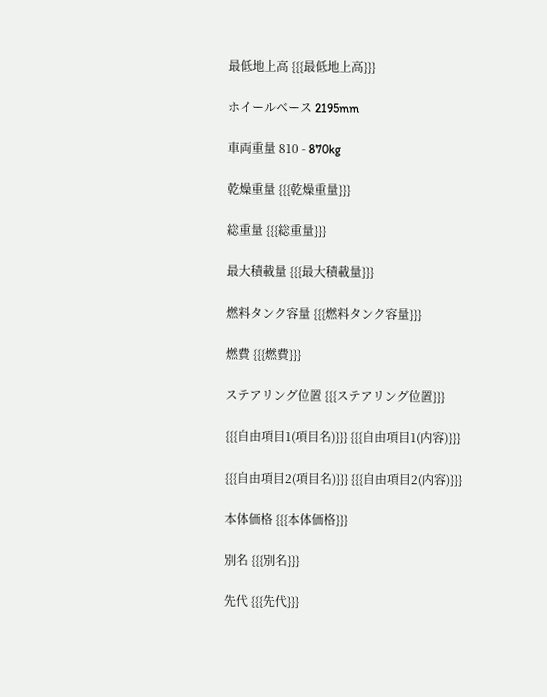最低地上高 {{{最低地上高}}}

ホイールベース 2195mm

車両重量 810 - 870kg

乾燥重量 {{{乾燥重量}}}

総重量 {{{総重量}}}

最大積載量 {{{最大積載量}}}

燃料タンク容量 {{{燃料タンク容量}}}

燃費 {{{燃費}}}

ステアリング位置 {{{ステアリング位置}}}

{{{自由項目1(項目名)}}} {{{自由項目1(内容)}}}

{{{自由項目2(項目名)}}} {{{自由項目2(内容)}}}

本体価格 {{{本体価格}}}

別名 {{{別名}}}

先代 {{{先代}}}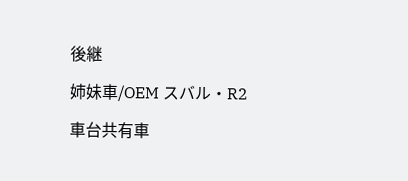後継

姉妹車/OEM スバル・R2

車台共有車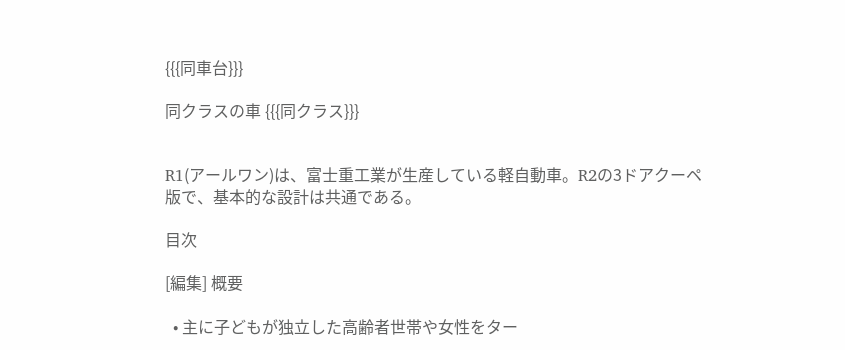{{{同車台}}}

同クラスの車 {{{同クラス}}}


R1(アールワン)は、富士重工業が生産している軽自動車。R2の3ドアクーペ版で、基本的な設計は共通である。

目次

[編集] 概要

  • 主に子どもが独立した高齢者世帯や女性をター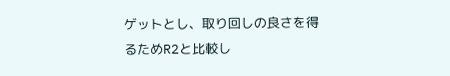ゲットとし、取り回しの良さを得るためR2と比較し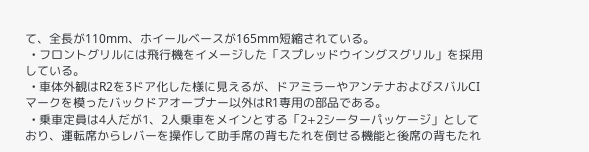て、全長が110mm、ホイールベースが165mm短縮されている。
  • フロントグリルには飛行機をイメージした「スプレッドウイングスグリル」を採用している。
  • 車体外観はR2を3ドア化した様に見えるが、ドアミラーやアンテナおよびスバルCIマークを模ったバックドアオープナー以外はR1専用の部品である。
  • 乗車定員は4人だが1、2人乗車をメインとする「2+2シーターパッケージ」としており、運転席からレバーを操作して助手席の背もたれを倒せる機能と後席の背もたれ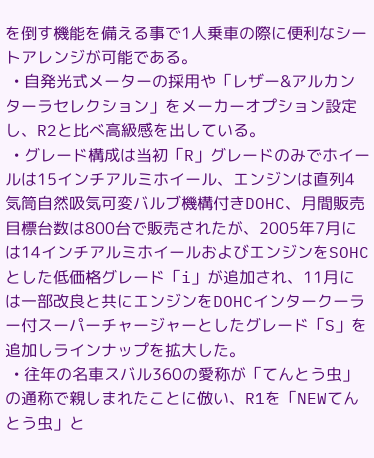を倒す機能を備える事で1人乗車の際に便利なシートアレンジが可能である。
  • 自発光式メーターの採用や「レザー&アルカンターラセレクション」をメーカーオプション設定し、R2と比べ高級感を出している。
  • グレード構成は当初「R」グレードのみでホイールは15インチアルミホイール、エンジンは直列4気筒自然吸気可変バルブ機構付きDOHC、月間販売目標台数は800台で販売されたが、2005年7月には14インチアルミホイールおよびエンジンをSOHCとした低価格グレード「i」が追加され、11月には一部改良と共にエンジンをDOHCインタークーラー付スーパーチャージャーとしたグレード「S」を追加しラインナップを拡大した。
  • 往年の名車スバル360の愛称が「てんとう虫」の通称で親しまれたことに倣い、R1を「NEWてんとう虫」と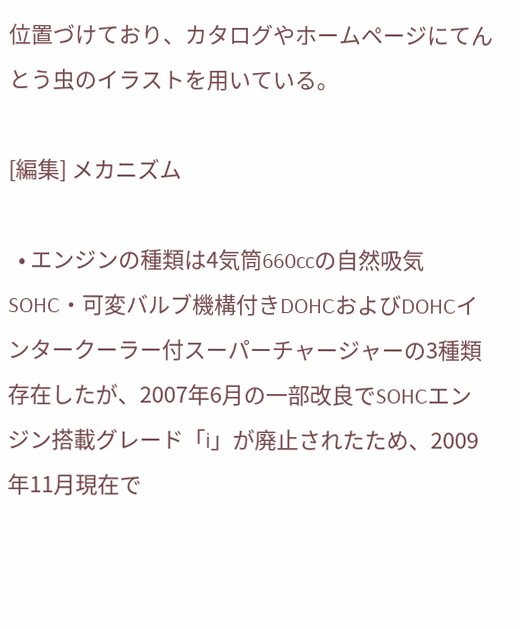位置づけており、カタログやホームページにてんとう虫のイラストを用いている。

[編集] メカニズム

  • エンジンの種類は4気筒660ccの自然吸気SOHC・可変バルブ機構付きDOHCおよびDOHCインタークーラー付スーパーチャージャーの3種類存在したが、2007年6月の一部改良でSOHCエンジン搭載グレード「i」が廃止されたため、2009年11月現在で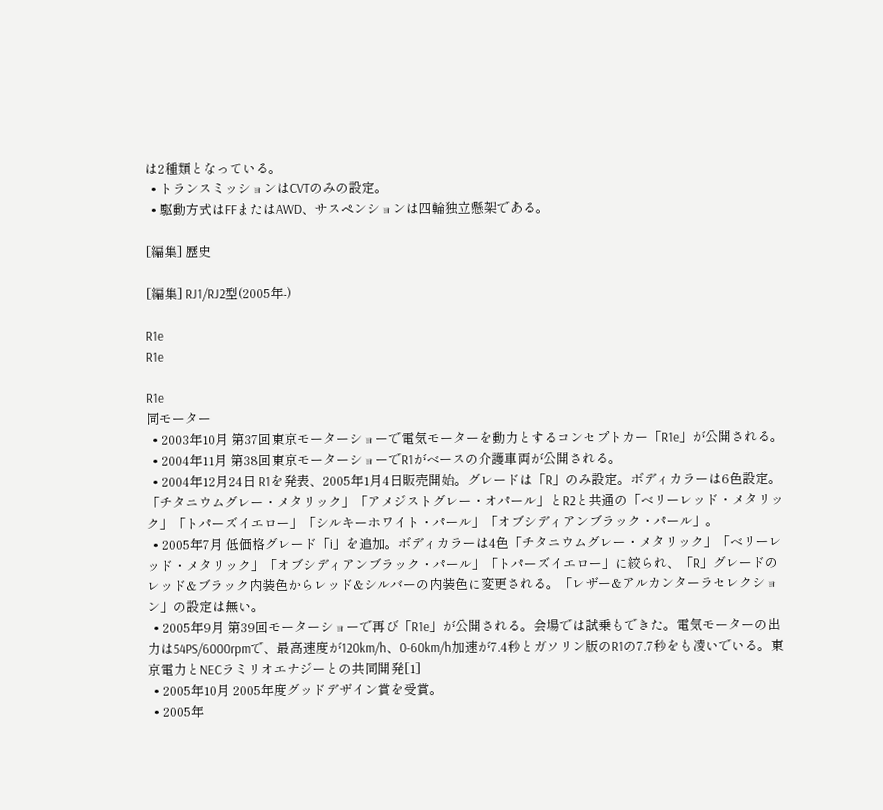は2種類となっている。
  • トランスミッションはCVTのみの設定。
  • 駆動方式はFFまたはAWD、サスペンションは四輪独立懸架である。

[編集] 歴史

[編集] RJ1/RJ2型(2005年-)

R1e
R1e

R1e
同モーター
  • 2003年10月 第37回東京モーターショーで電気モーターを動力とするコンセプトカー「R1e」が公開される。
  • 2004年11月 第38回東京モーターショーでR1がベースの介護車両が公開される。
  • 2004年12月24日 R1を発表、2005年1月4日販売開始。グレードは「R」のみ設定。ボディカラーは6色設定。「チタニウムグレー・メタリック」「アメジストグレー・オパール」とR2と共通の「ベリーレッド・メタリック」「トパーズイエロー」「シルキーホワイト・パール」「オブシディアンブラック・パール」。
  • 2005年7月 低価格グレード「i」を追加。ボディカラーは4色「チタニウムグレー・メタリック」「ベリーレッド・メタリック」「オブシディアンブラック・パール」「トパーズイエロー」に絞られ、「R」グレードのレッド&ブラック内装色からレッド&シルバーの内装色に変更される。「レザー&アルカンターラセレクション」の設定は無い。
  • 2005年9月 第39回モーターショーで再び「R1e」が公開される。会場では試乗もできた。電気モーターの出力は54PS/6000rpmで、最高速度が120km/h、0-60km/h加速が7.4秒とガソリン版のR1の7.7秒をも凌いでいる。東京電力とNECラミリオエナジーとの共同開発[1]
  • 2005年10月 2005年度グッドデザイン賞を受賞。
  • 2005年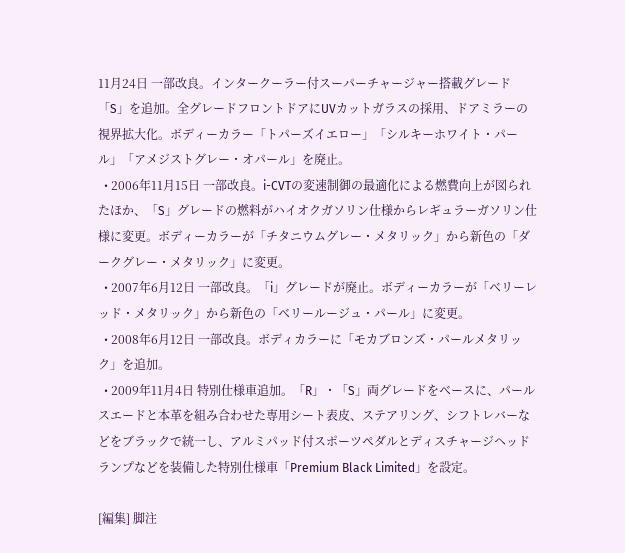11月24日 一部改良。インタークーラー付スーパーチャージャー搭載グレード「S」を追加。全グレードフロントドアにUVカットガラスの採用、ドアミラーの視界拡大化。ボディーカラー「トパーズイエロー」「シルキーホワイト・パール」「アメジストグレー・オパール」を廃止。
  • 2006年11月15日 一部改良。i-CVTの変速制御の最適化による燃費向上が図られたほか、「S」グレードの燃料がハイオクガソリン仕様からレギュラーガソリン仕様に変更。ボディーカラーが「チタニウムグレー・メタリック」から新色の「ダークグレー・メタリック」に変更。
  • 2007年6月12日 一部改良。「i」グレードが廃止。ボディーカラーが「ベリーレッド・メタリック」から新色の「ベリールージュ・パール」に変更。
  • 2008年6月12日 一部改良。ボディカラーに「モカブロンズ・パールメタリック」を追加。
  • 2009年11月4日 特別仕様車追加。「R」・「S」両グレードをベースに、パールスエードと本革を組み合わせた専用シート表皮、ステアリング、シフトレバーなどをブラックで統一し、アルミパッド付スポーツペダルとディスチャージヘッドランプなどを装備した特別仕様車「Premium Black Limited」を設定。

[編集] 脚注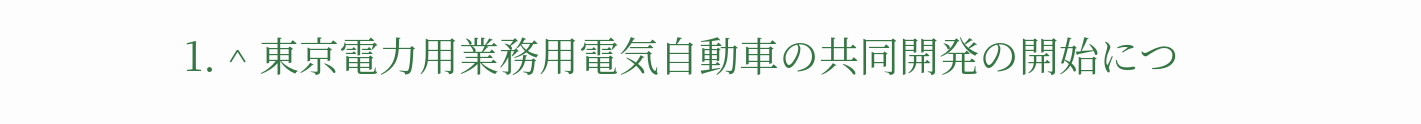1. ^ 東京電力用業務用電気自動車の共同開発の開始につ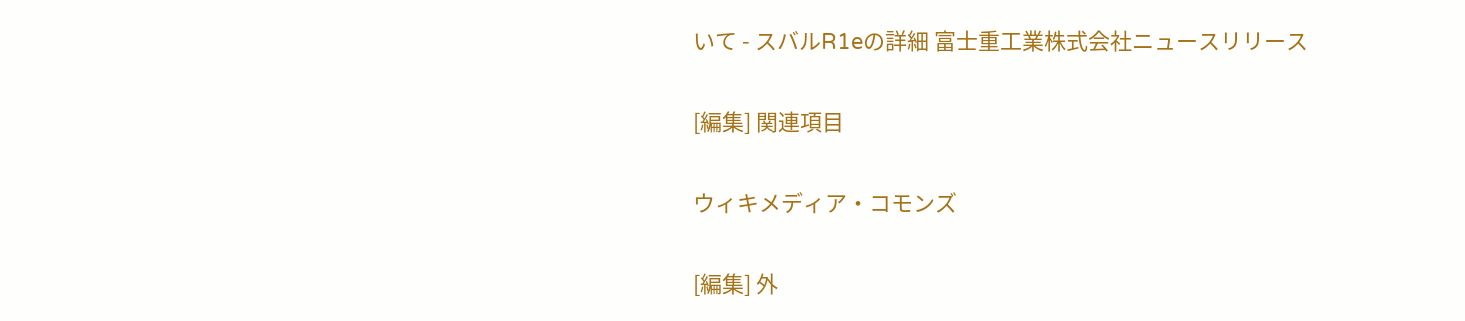いて - スバルR1eの詳細 富士重工業株式会社ニュースリリース

[編集] 関連項目

ウィキメディア・コモンズ

[編集] 外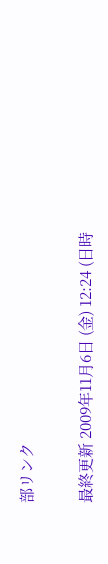部リンク

最終更新 2009年11月6日 (金) 12:24 (日時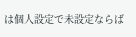は個人設定で未設定ならば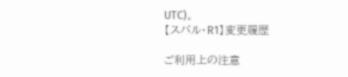UTC)。
【スバル・R1】変更履歴

ご利用上の注意